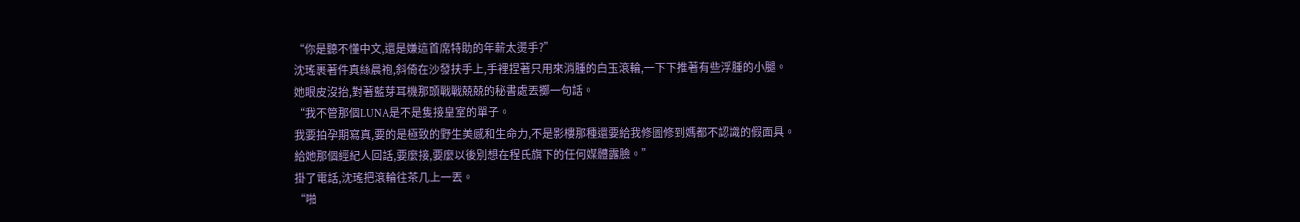“你是聽不懂中文,還是嫌這首席特助的年薪太燙手?”
沈瑤裹著件真絲晨袍,斜倚在沙發扶手上,手裡捏著只用來消腫的白玉滾輪,一下下推著有些浮腫的小腿。
她眼皮沒抬,對著藍芽耳機那頭戰戰兢兢的秘書處丟擲一句話。
“我不管那個LUNA是不是隻接皇室的單子。
我要拍孕期寫真,要的是極致的野生美感和生命力,不是影樓那種還要給我修圖修到媽都不認識的假面具。
給她那個經紀人回話,要麼接,要麼以後別想在程氏旗下的任何媒體露臉。”
掛了電話,沈瑤把滾輪往茶几上一丟。
“啪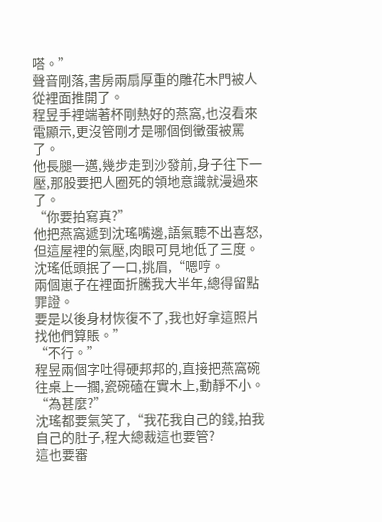嗒。”
聲音剛落,書房兩扇厚重的雕花木門被人從裡面推開了。
程昱手裡端著杯剛熱好的燕窩,也沒看來電顯示,更沒管剛才是哪個倒黴蛋被罵了。
他長腿一邁,幾步走到沙發前,身子往下一壓,那股要把人圈死的領地意識就漫過來了。
“你要拍寫真?”
他把燕窩遞到沈瑤嘴邊,語氣聽不出喜怒,但這屋裡的氣壓,肉眼可見地低了三度。
沈瑤低頭抿了一口,挑眉,“嗯哼。
兩個崽子在裡面折騰我大半年,總得留點罪證。
要是以後身材恢復不了,我也好拿這照片找他們算賬。”
“不行。”
程昱兩個字吐得硬邦邦的,直接把燕窩碗往桌上一擱,瓷碗磕在實木上,動靜不小。
“為甚麼?”
沈瑤都要氣笑了,“我花我自己的錢,拍我自己的肚子,程大總裁這也要管?
這也要審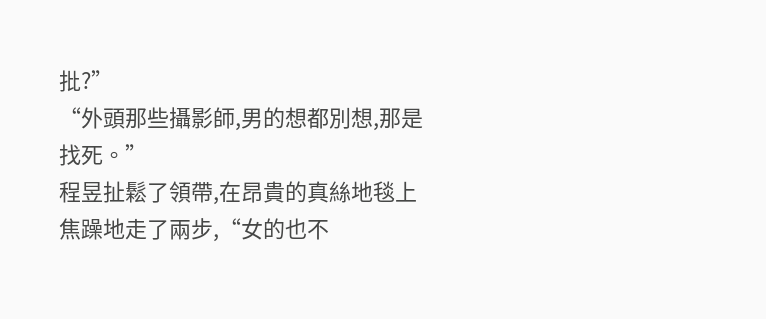批?”
“外頭那些攝影師,男的想都別想,那是找死。”
程昱扯鬆了領帶,在昂貴的真絲地毯上焦躁地走了兩步,“女的也不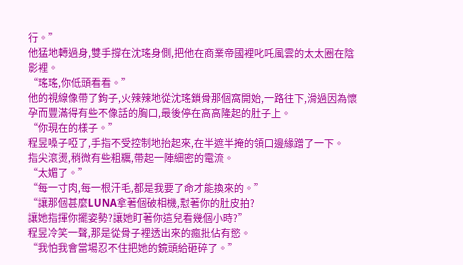行。”
他猛地轉過身,雙手撐在沈瑤身側,把他在商業帝國裡叱吒風雲的太太圈在陰影裡。
“瑤瑤,你低頭看看。”
他的視線像帶了鉤子,火辣辣地從沈瑤鎖骨那個窩開始,一路往下,滑過因為懷孕而豐滿得有些不像話的胸口,最後停在高高隆起的肚子上。
“你現在的樣子。”
程昱嗓子啞了,手指不受控制地抬起來,在半遮半掩的領口邊緣蹭了一下。
指尖滾燙,稍微有些粗糲,帶起一陣細密的電流。
“太媚了。”
“每一寸肉,每一根汗毛,都是我要了命才能換來的。”
“讓那個甚麼LUNA拿著個破相機,懟著你的肚皮拍?
讓她指揮你擺姿勢?讓她盯著你這兒看幾個小時?”
程昱冷笑一聲,那是從骨子裡透出來的瘋批佔有慾。
“我怕我會當場忍不住把她的鏡頭給砸碎了。”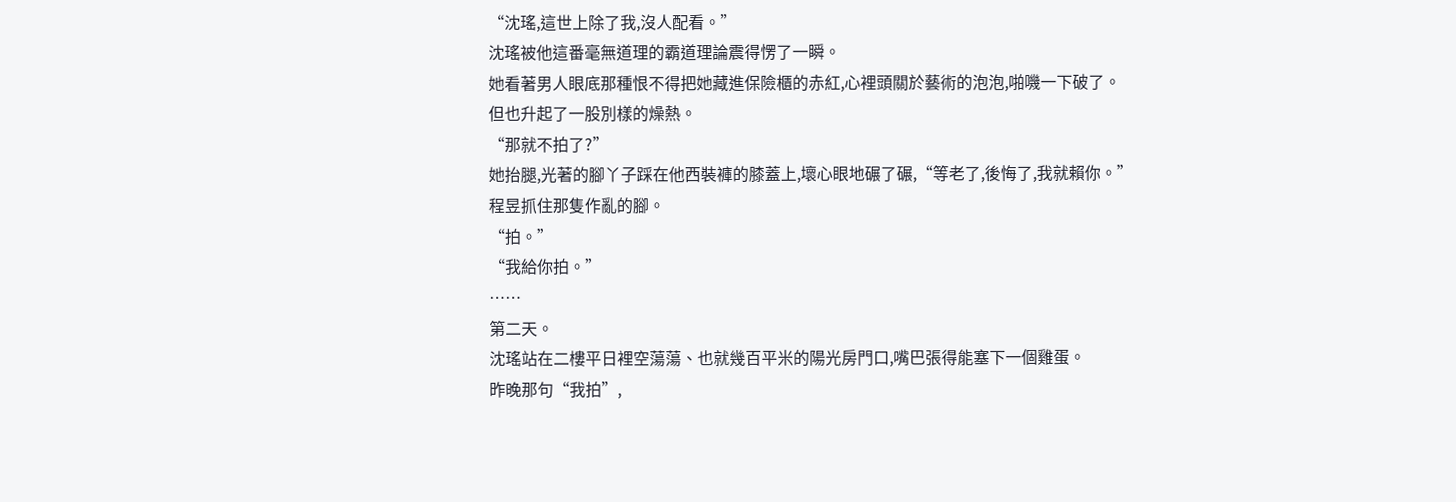“沈瑤,這世上除了我,沒人配看。”
沈瑤被他這番毫無道理的霸道理論震得愣了一瞬。
她看著男人眼底那種恨不得把她藏進保險櫃的赤紅,心裡頭關於藝術的泡泡,啪嘰一下破了。
但也升起了一股別樣的燥熱。
“那就不拍了?”
她抬腿,光著的腳丫子踩在他西裝褲的膝蓋上,壞心眼地碾了碾,“等老了,後悔了,我就賴你。”
程昱抓住那隻作亂的腳。
“拍。”
“我給你拍。”
……
第二天。
沈瑤站在二樓平日裡空蕩蕩、也就幾百平米的陽光房門口,嘴巴張得能塞下一個雞蛋。
昨晚那句“我拍”,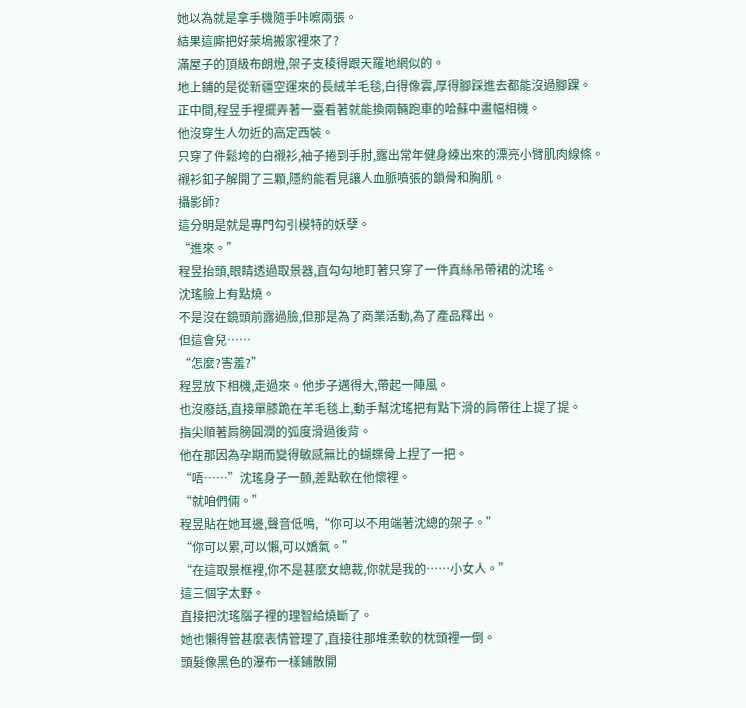她以為就是拿手機隨手咔嚓兩張。
結果這廝把好萊塢搬家裡來了?
滿屋子的頂級布朗燈,架子支稜得跟天羅地網似的。
地上鋪的是從新疆空運來的長絨羊毛毯,白得像雲,厚得腳踩進去都能沒過腳踝。
正中間,程昱手裡擺弄著一臺看著就能換兩輛跑車的哈蘇中畫幅相機。
他沒穿生人勿近的高定西裝。
只穿了件鬆垮的白襯衫,袖子捲到手肘,露出常年健身練出來的漂亮小臂肌肉線條。
襯衫釦子解開了三顆,隱約能看見讓人血脈噴張的鎖骨和胸肌。
攝影師?
這分明是就是專門勾引模特的妖孽。
“進來。”
程昱抬頭,眼睛透過取景器,直勾勾地盯著只穿了一件真絲吊帶裙的沈瑤。
沈瑤臉上有點燒。
不是沒在鏡頭前露過臉,但那是為了商業活動,為了產品釋出。
但這會兒……
“怎麼?害羞?”
程昱放下相機,走過來。他步子邁得大,帶起一陣風。
也沒廢話,直接單膝跪在羊毛毯上,動手幫沈瑤把有點下滑的肩帶往上提了提。
指尖順著肩膀圓潤的弧度滑過後背。
他在那因為孕期而變得敏感無比的蝴蝶骨上捏了一把。
“唔……”沈瑤身子一顫,差點軟在他懷裡。
“就咱們倆。”
程昱貼在她耳邊,聲音低鳴,“你可以不用端著沈總的架子。”
“你可以累,可以懶,可以嬌氣。”
“在這取景框裡,你不是甚麼女總裁,你就是我的……小女人。”
這三個字太野。
直接把沈瑤腦子裡的理智給燒斷了。
她也懶得管甚麼表情管理了,直接往那堆柔軟的枕頭裡一倒。
頭髮像黑色的瀑布一樣鋪散開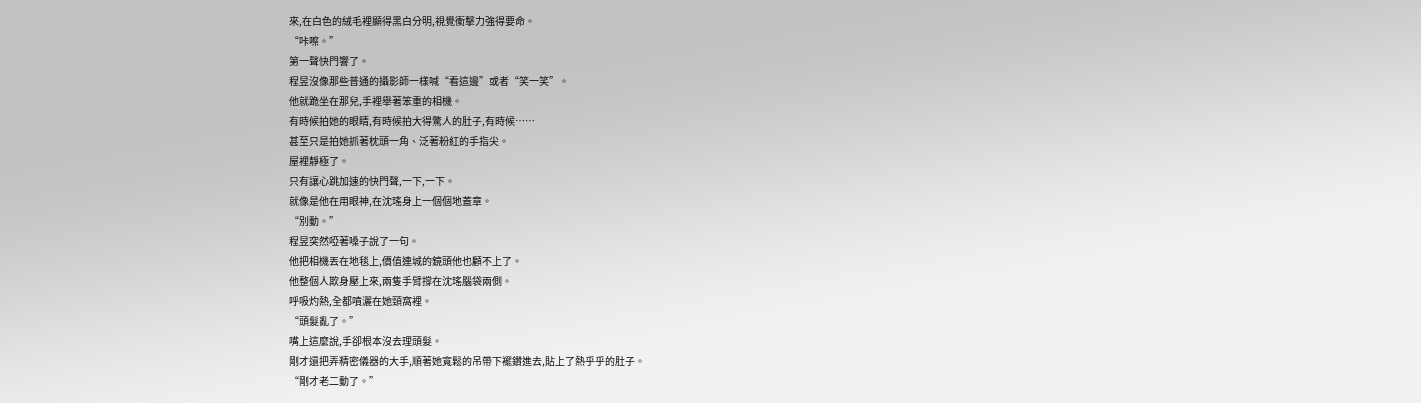來,在白色的絨毛裡顯得黑白分明,視覺衝擊力強得要命。
“咔嚓。”
第一聲快門響了。
程昱沒像那些普通的攝影師一樣喊“看這邊”或者“笑一笑”。
他就跪坐在那兒,手裡舉著笨重的相機。
有時候拍她的眼睛,有時候拍大得驚人的肚子,有時候……
甚至只是拍她抓著枕頭一角、泛著粉紅的手指尖。
屋裡靜極了。
只有讓心跳加速的快門聲,一下,一下。
就像是他在用眼神,在沈瑤身上一個個地蓋章。
“別動。”
程昱突然啞著嗓子說了一句。
他把相機丟在地毯上,價值連城的鏡頭他也顧不上了。
他整個人欺身壓上來,兩隻手臂撐在沈瑤腦袋兩側。
呼吸灼熱,全都噴灑在她頸窩裡。
“頭髮亂了。”
嘴上這麼說,手卻根本沒去理頭髮。
剛才還把弄精密儀器的大手,順著她寬鬆的吊帶下襬鑽進去,貼上了熱乎乎的肚子。
“剛才老二動了。”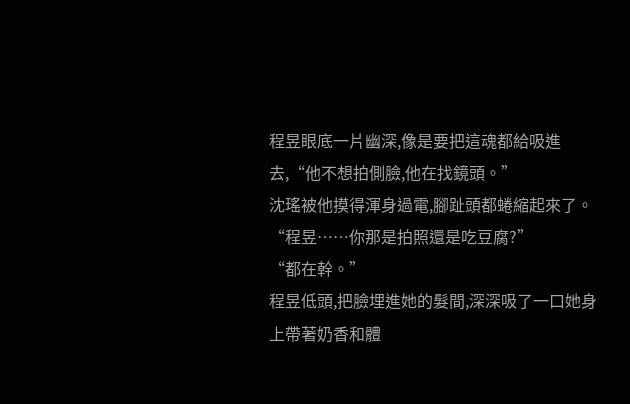程昱眼底一片幽深,像是要把這魂都給吸進去,“他不想拍側臉,他在找鏡頭。”
沈瑤被他摸得渾身過電,腳趾頭都蜷縮起來了。
“程昱……你那是拍照還是吃豆腐?”
“都在幹。”
程昱低頭,把臉埋進她的髮間,深深吸了一口她身上帶著奶香和體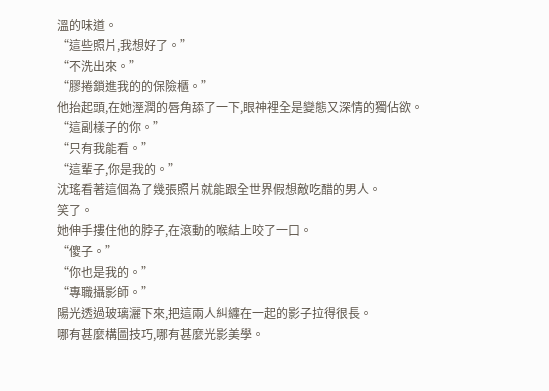溫的味道。
“這些照片,我想好了。”
“不洗出來。”
“膠捲鎖進我的的保險櫃。”
他抬起頭,在她溼潤的唇角舔了一下,眼神裡全是變態又深情的獨佔欲。
“這副樣子的你。”
“只有我能看。”
“這輩子,你是我的。”
沈瑤看著這個為了幾張照片就能跟全世界假想敵吃醋的男人。
笑了。
她伸手摟住他的脖子,在滾動的喉結上咬了一口。
“傻子。”
“你也是我的。”
“專職攝影師。”
陽光透過玻璃灑下來,把這兩人糾纏在一起的影子拉得很長。
哪有甚麼構圖技巧,哪有甚麼光影美學。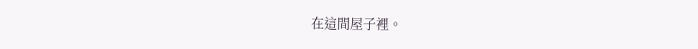在這間屋子裡。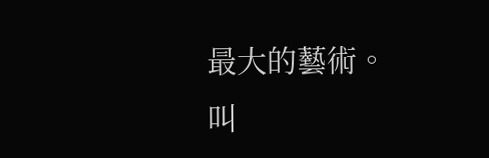最大的藝術。
叫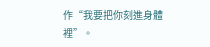作“我要把你刻進身體裡”。